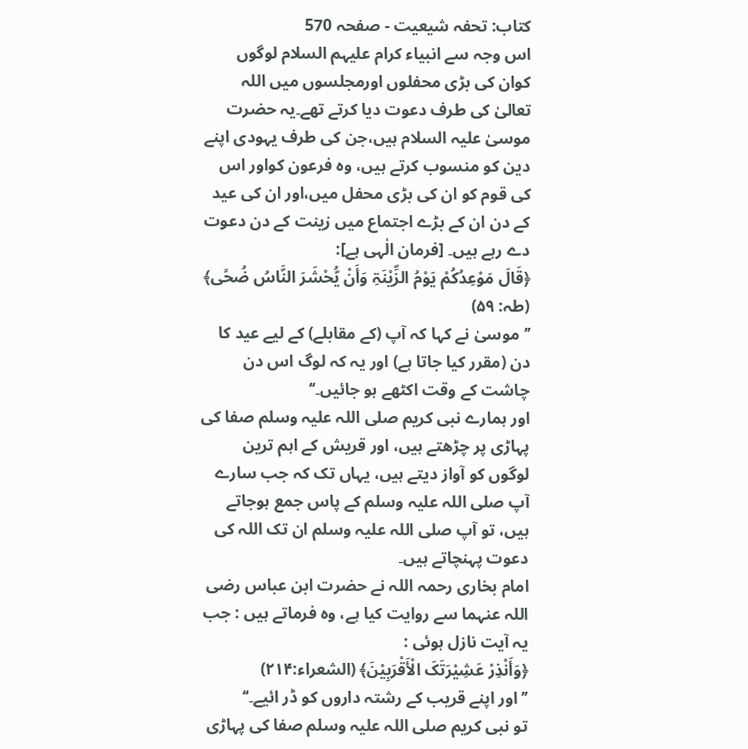کتاب: تحفہ شیعیت - صفحہ 570
اس وجہ سے انبیاء کرام علیہم السلام لوگوں کوان کی بڑی محفلوں اورمجلسوں میں اللہ تعالیٰ کی طرف دعوت دیا کرتے تھے۔یہ حضرت موسیٰ علیہ السلام ہیں،جن کی طرف یہودی اپنے دین کو منسوب کرتے ہیں، وہ فرعون کواور اس کی قوم کو ان کی بڑی محفل میں،اور ان کی عید کے دن ان کے بڑے اجتماع میں زینت کے دن دعوت دے رہے ہیں۔ [فرمان الٰہی ہے]:
﴿قَالَ مَوْعِدُکُمْ یَوْمُ الزِّیْنَۃِ وَأَنْ یُّحْشَرَ النَّاسُ ضُحًی﴾ (طہ: ۵۹)
’’ موسیٰ نے کہا کہ آپ (کے مقابلے) کے لیے عید کا دن (مقرر کیا جاتا ہے) اور یہ کہ لوگ اس دن چاشت کے وقت اکٹھے ہو جائیں۔‘‘
اور ہمارے نبی کریم صلی اللہ علیہ وسلم صفا کی پہاڑی پر چڑھتے ہیں، اور قریش کے اہم ترین لوگوں کو آواز دیتے ہیں، یہاں تک کہ جب سارے آپ صلی اللہ علیہ وسلم کے پاس جمع ہوجاتے ہیں، تو آپ صلی اللہ علیہ وسلم ان تک اللہ کی دعوت پہنچاتے ہیں۔
امام بخاری رحمہ اللہ نے حضرت ابن عباس رضی اللہ عنہما سے روایت کیا ہے، وہ فرماتے ہیں : جب یہ آیت نازل ہوئی :
﴿وَأَنْذِرْ عَشِیْرَتَکَ الْأَقْرَبِیْنَ﴾ (الشعراء:۲۱۴)
’’ اور اپنے قریب کے رشتہ داروں کو ڈر ائیے۔‘‘
تو نبی کریم صلی اللہ علیہ وسلم صفا کی پہاڑی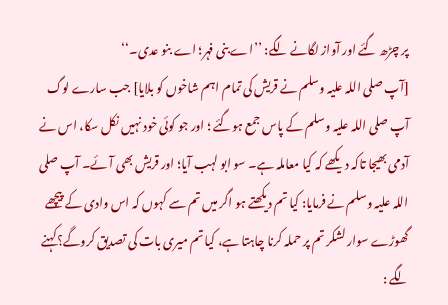پر چڑھ گئے اور آواز لگانے لگے: ’’اے بنی فہر؛ اے بنو عدی۔‘‘
[آپ صلی اللہ علیہ وسلم نے قریش کی تمام اہم شاخوں کو بلایا] جب سارے لوگ آپ صلی اللہ علیہ وسلم کے پاس جمع ہوگئے ؛ اور جو کوئی خود نہیں نکل سکا، اس نے آدمی بھیجا تاکہ دیکھے کہ کیا معاملہ ہے۔ سو ابو لہب آیا؛ اور قریش بھی آئے۔ آپ صلی اللہ علیہ وسلم نے فرمایا: کیا تم دیکھتے ہو اگر میں تم سے کہوں کہ اس وادی کے پیچھے گھوڑے سوار لشکر تم پر حملہ کرنا چاہتا ہے، کیا تم میری بات کی تصدیق کروگے؟کہنے لگے :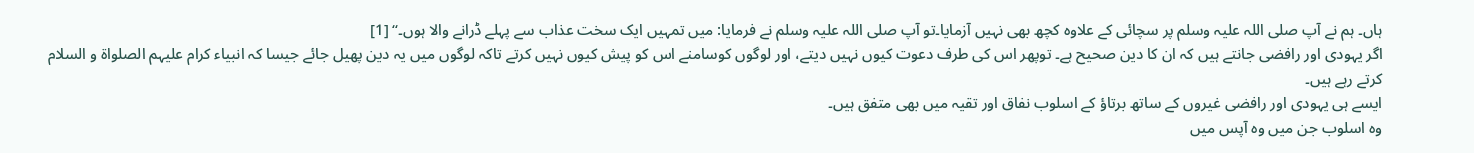ہاں۔ ہم نے آپ صلی اللہ علیہ وسلم پر سچائی کے علاوہ کچھ بھی نہیں آزمایا۔تو آپ صلی اللہ علیہ وسلم نے فرمایا: میں تمہیں ایک سخت عذاب سے پہلے ڈرانے والا ہوں۔‘‘ [1]
اگر یہودی اور رافضی جانتے ہیں کہ ان کا دین صحیح ہے۔ توپھر اس کی طرف دعوت کیوں نہیں دیتے، اور لوگوں کوسامنے اس کو پیش کیوں نہیں کرتے تاکہ لوگوں میں یہ دین پھیل جائے جیسا کہ انبیاء کرام علیہم الصلواۃ و السلام کرتے رہے ہیں۔
ایسے ہی یہودی اور رافضی غیروں کے ساتھ برتاؤ کے اسلوب نفاق اور تقیہ میں بھی متفق ہیں۔
وہ اسلوب جن میں وہ آپس میں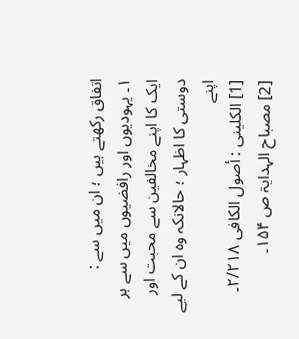اتفاق رکھتے ہیں ؛ ان میں سے :
۱۔ یہودیوں اور رافضیوں میں سے ہر ایک کا اپنے مخالفین سے محبت اور دوستی کا اظہار ؛ حالانکہ وہ ان کے لیے اپنے
[1] الکلینی : أصول الکافی ۲/۲۱۸۔
[2] مصباح الہدایۃ ص ۱۵۴۔